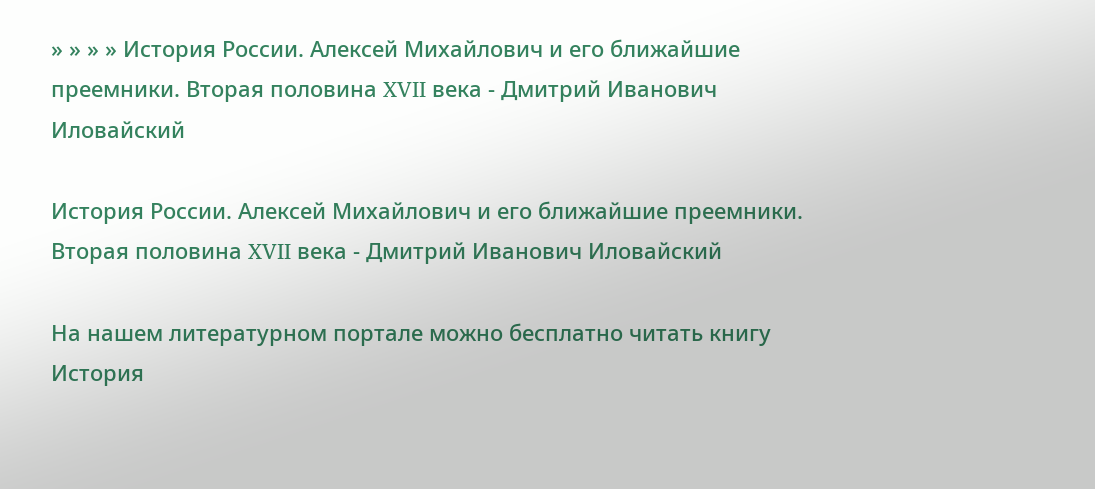» » » » История России. Алексей Михайлович и его ближайшие преемники. Вторая половина XVII века - Дмитрий Иванович Иловайский

История России. Алексей Михайлович и его ближайшие преемники. Вторая половина XVII века - Дмитрий Иванович Иловайский

На нашем литературном портале можно бесплатно читать книгу История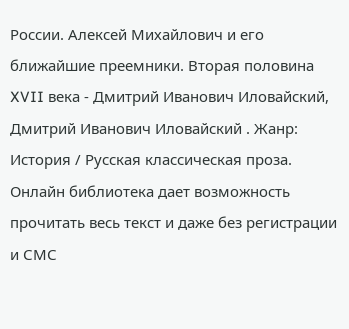России. Алексей Михайлович и его ближайшие преемники. Вторая половина XVII века - Дмитрий Иванович Иловайский, Дмитрий Иванович Иловайский . Жанр: История / Русская классическая проза. Онлайн библиотека дает возможность прочитать весь текст и даже без регистрации и СМС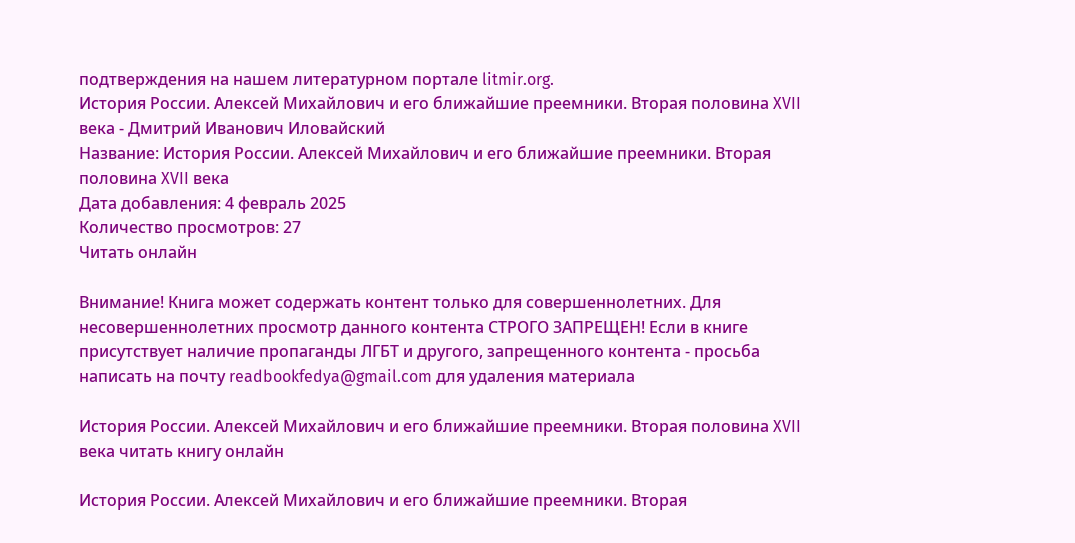подтверждения на нашем литературном портале litmir.org.
История России. Алексей Михайлович и его ближайшие преемники. Вторая половина XVII века - Дмитрий Иванович Иловайский
Название: История России. Алексей Михайлович и его ближайшие преемники. Вторая половина XVII века
Дата добавления: 4 февраль 2025
Количество просмотров: 27
Читать онлайн

Внимание! Книга может содержать контент только для совершеннолетних. Для несовершеннолетних просмотр данного контента СТРОГО ЗАПРЕЩЕН! Если в книге присутствует наличие пропаганды ЛГБТ и другого, запрещенного контента - просьба написать на почту readbookfedya@gmail.com для удаления материала

История России. Алексей Михайлович и его ближайшие преемники. Вторая половина XVII века читать книгу онлайн

История России. Алексей Михайлович и его ближайшие преемники. Вторая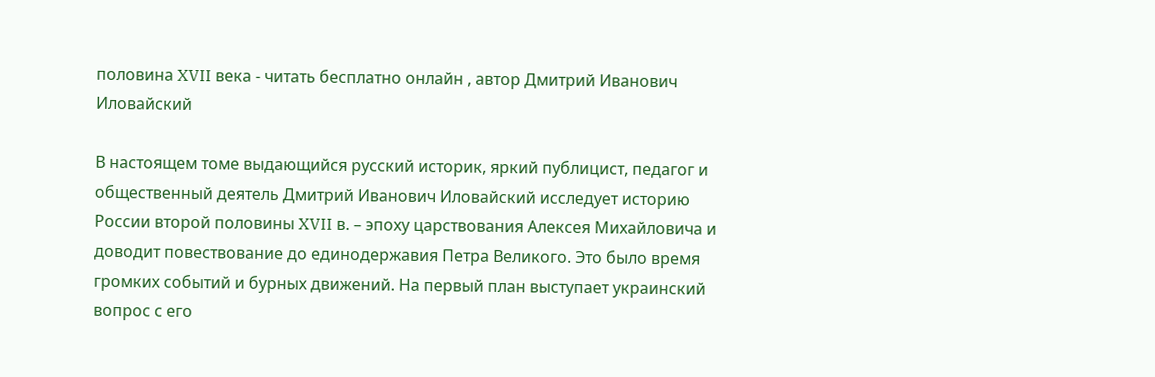половина XVII века - читать бесплатно онлайн , автор Дмитрий Иванович Иловайский

В настоящем томе выдающийся русский историк, яркий публицист, педагог и общественный деятель Дмитрий Иванович Иловайский исследует историю России второй половины XVII в. – эпоху царствования Алексея Михайловича и доводит повествование до единодержавия Петра Великого. Это было время громких событий и бурных движений. На первый план выступает украинский вопрос с его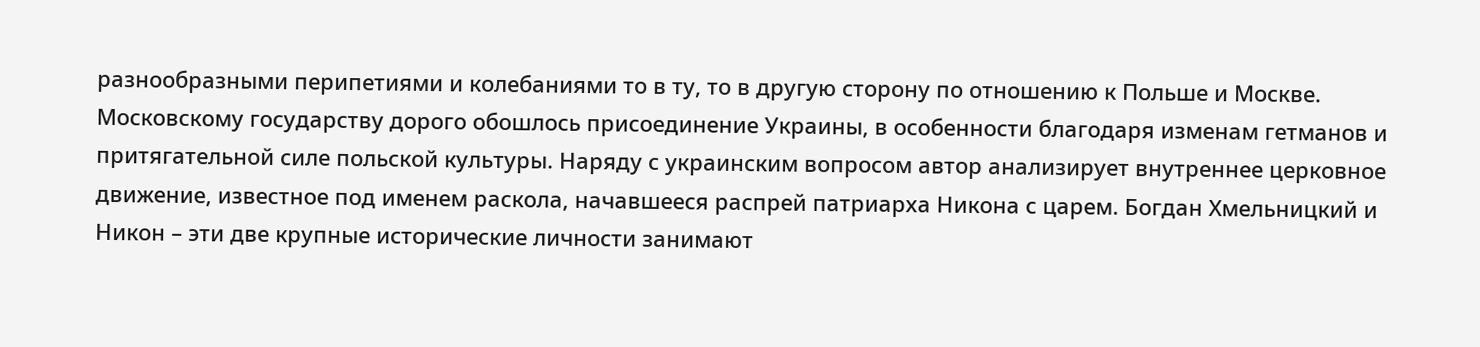разнообразными перипетиями и колебаниями то в ту, то в другую сторону по отношению к Польше и Москве. Московскому государству дорого обошлось присоединение Украины, в особенности благодаря изменам гетманов и притягательной силе польской культуры. Наряду с украинским вопросом автор анализирует внутреннее церковное движение, известное под именем раскола, начавшееся распрей патриарха Никона с царем. Богдан Хмельницкий и Никон – эти две крупные исторические личности занимают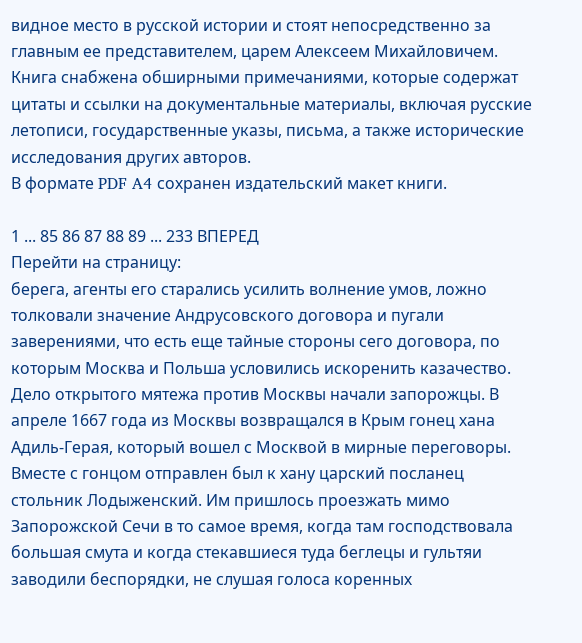видное место в русской истории и стоят непосредственно за главным ее представителем, царем Алексеем Михайловичем.
Книга снабжена обширными примечаниями, которые содержат цитаты и ссылки на документальные материалы, включая русские летописи, государственные указы, письма, а также исторические исследования других авторов.
В формате PDF A4 сохранен издательский макет книги.

1 ... 85 86 87 88 89 ... 233 ВПЕРЕД
Перейти на страницу:
берега, агенты его старались усилить волнение умов, ложно толковали значение Андрусовского договора и пугали заверениями, что есть еще тайные стороны сего договора, по которым Москва и Польша условились искоренить казачество. Дело открытого мятежа против Москвы начали запорожцы. В апреле 1667 года из Москвы возвращался в Крым гонец хана Адиль-Герая, который вошел с Москвой в мирные переговоры. Вместе с гонцом отправлен был к хану царский посланец стольник Лодыженский. Им пришлось проезжать мимо Запорожской Сечи в то самое время, когда там господствовала большая смута и когда стекавшиеся туда беглецы и гультяи заводили беспорядки, не слушая голоса коренных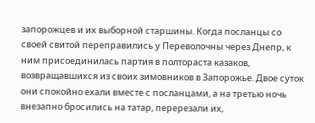запорожцев и их выборной старшины. Когда посланцы со своей свитой переправились у Переволочны через Днепр, к ним присоединилась партия в полтораста казаков, возвращавшихся из своих зимовников в Запорожье. Двое суток они спокойно ехали вместе с посланцами, а на третью ночь внезапно бросились на татар, перерезали их,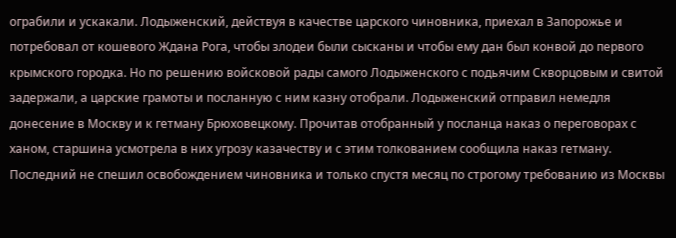ограбили и ускакали. Лодыженский, действуя в качестве царского чиновника, приехал в Запорожье и потребовал от кошевого Ждана Рога, чтобы злодеи были сысканы и чтобы ему дан был конвой до первого крымского городка. Но по решению войсковой рады самого Лодыженского с подьячим Скворцовым и свитой задержали, а царские грамоты и посланную с ним казну отобрали. Лодыженский отправил немедля донесение в Москву и к гетману Брюховецкому. Прочитав отобранный у посланца наказ о переговорах с ханом, старшина усмотрела в них угрозу казачеству и с этим толкованием сообщила наказ гетману. Последний не спешил освобождением чиновника и только спустя месяц по строгому требованию из Москвы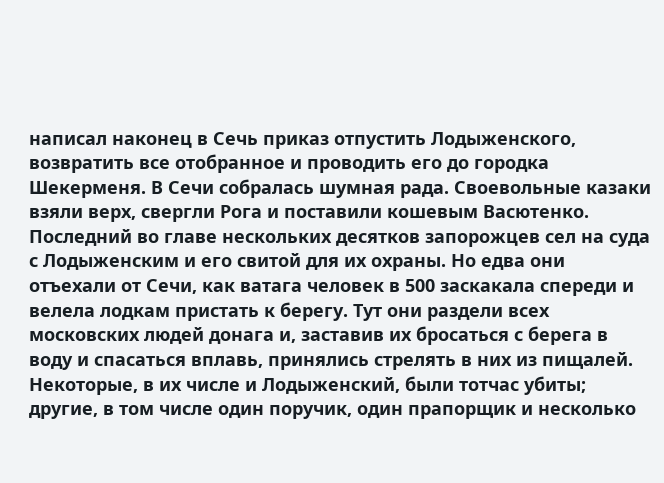написал наконец в Сечь приказ отпустить Лодыженского, возвратить все отобранное и проводить его до городка Шекерменя. В Сечи собралась шумная рада. Своевольные казаки взяли верх, свергли Рога и поставили кошевым Васютенко. Последний во главе нескольких десятков запорожцев сел на суда с Лодыженским и его свитой для их охраны. Но едва они отъехали от Сечи, как ватага человек в 500 заскакала спереди и велела лодкам пристать к берегу. Тут они раздели всех московских людей донага и, заставив их бросаться с берега в воду и спасаться вплавь, принялись стрелять в них из пищалей. Некоторые, в их числе и Лодыженский, были тотчас убиты; другие, в том числе один поручик, один прапорщик и несколько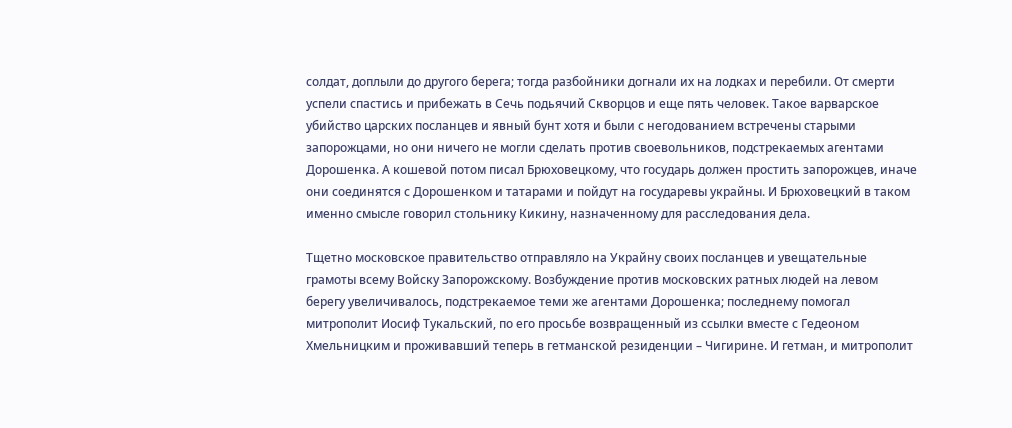солдат, доплыли до другого берега; тогда разбойники догнали их на лодках и перебили. От смерти успели спастись и прибежать в Сечь подьячий Скворцов и еще пять человек. Такое варварское убийство царских посланцев и явный бунт хотя и были с негодованием встречены старыми запорожцами, но они ничего не могли сделать против своевольников, подстрекаемых агентами Дорошенка. А кошевой потом писал Брюховецкому, что государь должен простить запорожцев, иначе они соединятся с Дорошенком и татарами и пойдут на государевы украйны. И Брюховецкий в таком именно смысле говорил стольнику Кикину, назначенному для расследования дела.

Тщетно московское правительство отправляло на Украйну своих посланцев и увещательные грамоты всему Войску Запорожскому. Возбуждение против московских ратных людей на левом берегу увеличивалось, подстрекаемое теми же агентами Дорошенка; последнему помогал митрополит Иосиф Тукальский, по его просьбе возвращенный из ссылки вместе с Гедеоном Хмельницким и проживавший теперь в гетманской резиденции – Чигирине. И гетман, и митрополит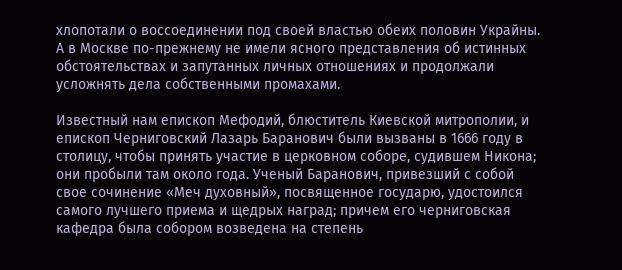хлопотали о воссоединении под своей властью обеих половин Украйны. А в Москве по-прежнему не имели ясного представления об истинных обстоятельствах и запутанных личных отношениях и продолжали усложнять дела собственными промахами.

Известный нам епископ Мефодий, блюститель Киевской митрополии, и епископ Черниговский Лазарь Баранович были вызваны в 1666 году в столицу, чтобы принять участие в церковном соборе, судившем Никона; они пробыли там около года. Ученый Баранович, привезший с собой свое сочинение «Меч духовный», посвященное государю, удостоился самого лучшего приема и щедрых наград; причем его черниговская кафедра была собором возведена на степень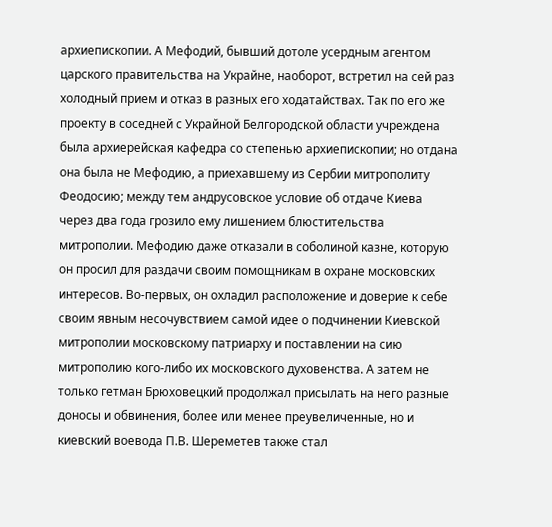архиепископии. А Мефодий, бывший дотоле усердным агентом царского правительства на Украйне, наоборот, встретил на сей раз холодный прием и отказ в разных его ходатайствах. Так по его же проекту в соседней с Украйной Белгородской области учреждена была архиерейская кафедра со степенью архиепископии; но отдана она была не Мефодию, а приехавшему из Сербии митрополиту Феодосию; между тем андрусовское условие об отдаче Киева через два года грозило ему лишением блюстительства митрополии. Мефодию даже отказали в соболиной казне, которую он просил для раздачи своим помощникам в охране московских интересов. Во-первых, он охладил расположение и доверие к себе своим явным несочувствием самой идее о подчинении Киевской митрополии московскому патриарху и поставлении на сию митрополию кого-либо их московского духовенства. А затем не только гетман Брюховецкий продолжал присылать на него разные доносы и обвинения, более или менее преувеличенные, но и киевский воевода П.В. Шереметев также стал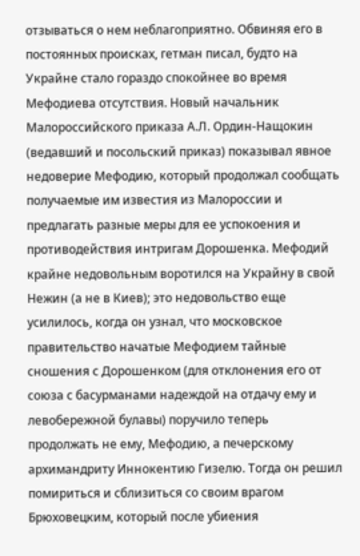отзываться о нем неблагоприятно. Обвиняя его в постоянных происках, гетман писал, будто на Украйне стало гораздо спокойнее во время Мефодиева отсутствия. Новый начальник Малороссийского приказа А.Л. Ордин-Нащокин (ведавший и посольский приказ) показывал явное недоверие Мефодию, который продолжал сообщать получаемые им известия из Малороссии и предлагать разные меры для ее успокоения и противодействия интригам Дорошенка. Мефодий крайне недовольным воротился на Украйну в свой Нежин (а не в Киев); это недовольство еще усилилось, когда он узнал, что московское правительство начатые Мефодием тайные сношения с Дорошенком (для отклонения его от союза с басурманами надеждой на отдачу ему и левобережной булавы) поручило теперь продолжать не ему, Мефодию, а печерскому архимандриту Иннокентию Гизелю. Тогда он решил помириться и сблизиться со своим врагом Брюховецким, который после убиения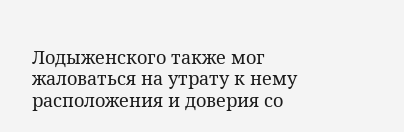Лодыженского также мог жаловаться на утрату к нему расположения и доверия со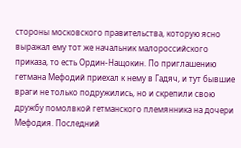стороны московского правительства, которую ясно выражал ему тот же начальник малороссийского приказа, то есть Ордин-Нащокин. По приглашению гетмана Мефодий приехал к нему в Гадяч, и тут бывшие враги не только подружились, но и скрепили свою дружбу помолвкой гетманского племянника на дочери Мефодия. Последний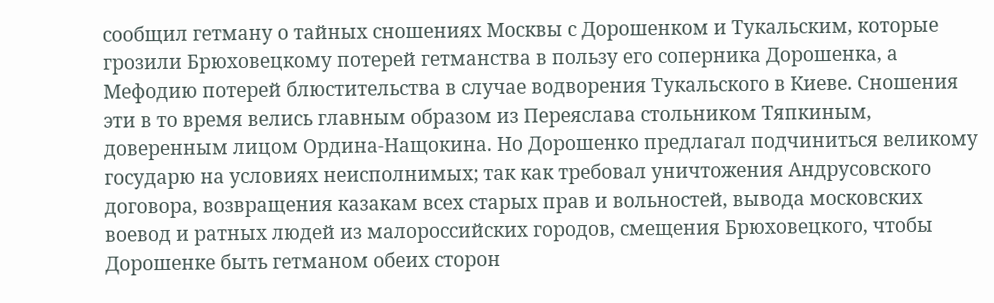сообщил гетману о тайных сношениях Москвы с Дорошенком и Тукальским, которые грозили Брюховецкому потерей гетманства в пользу его соперника Дорошенка, а Мефодию потерей блюстительства в случае водворения Тукальского в Киеве. Сношения эти в то время велись главным образом из Переяслава стольником Тяпкиным, доверенным лицом Ордина-Нащокина. Но Дорошенко предлагал подчиниться великому государю на условиях неисполнимых; так как требовал уничтожения Андрусовского договора, возвращения казакам всех старых прав и вольностей, вывода московских воевод и ратных людей из малороссийских городов, смещения Брюховецкого, чтобы Дорошенке быть гетманом обеих сторон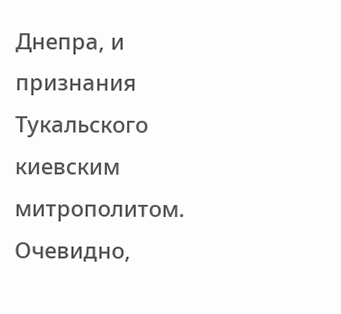Днепра, и признания Тукальского киевским митрополитом. Очевидно,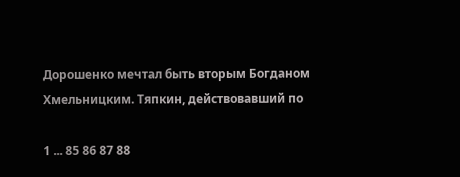Дорошенко мечтал быть вторым Богданом Хмельницким. Тяпкин, действовавший по

1 ... 85 86 87 88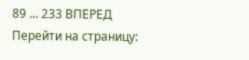89 ... 233 ВПЕРЕД
Перейти на страницу: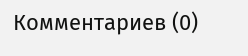Комментариев (0)